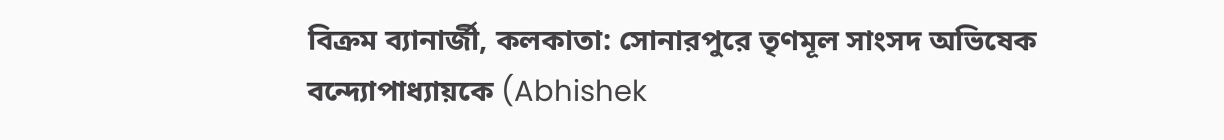বিক্রম ব্যানার্জী, কলকাতা: সোনারপুরে তৃণমূল সাংসদ অভিষেক বন্দ্যোপাধ্যায়কে (Abhishek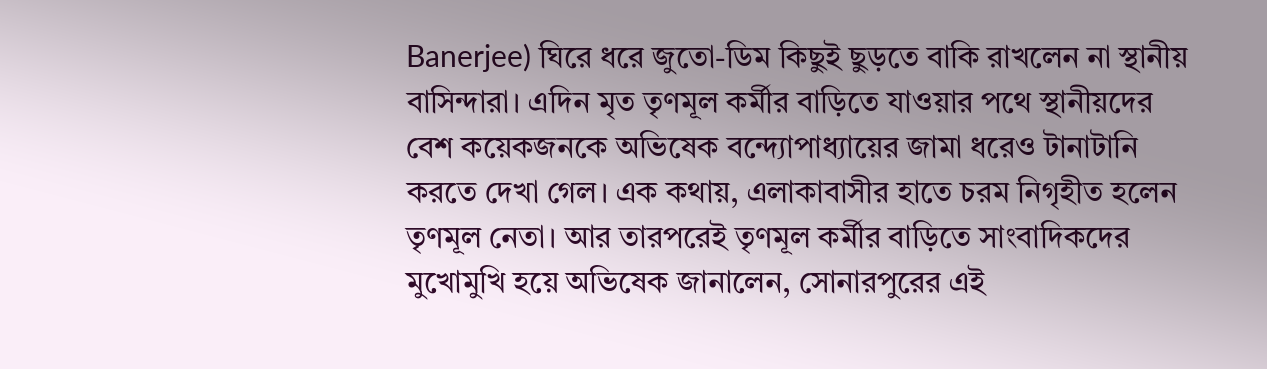Banerjee) ঘিরে ধরে জুতো-ডিম কিছুই ছুড়তে বাকি রাখলেন না স্থানীয় বাসিন্দারা। এদিন মৃত তৃণমূল কর্মীর বাড়িতে যাওয়ার পথে স্থানীয়দের বেশ কয়েকজনকে অভিষেক বন্দ্যোপাধ্যায়ের জামা ধরেও টানাটানি করতে দেখা গেল। এক কথায়, এলাকাবাসীর হাতে চরম নিগৃহীত হলেন তৃণমূল নেতা। আর তারপরেই তৃণমূল কর্মীর বাড়িতে সাংবাদিকদের মুখোমুখি হয়ে অভিষেক জানালেন, সোনারপুরের এই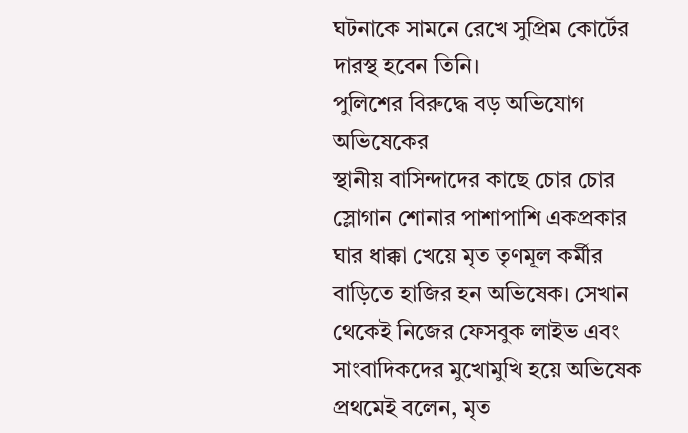ঘটনাকে সামনে রেখে সুপ্রিম কোর্টের দারস্থ হবেন তিনি।
পুলিশের বিরুদ্ধে বড় অভিযোগ অভিষেকের
স্থানীয় বাসিন্দাদের কাছে চোর চোর স্লোগান শোনার পাশাপাশি একপ্রকার ঘার ধাক্কা খেয়ে মৃত তৃণমূল কর্মীর বাড়িতে হাজির হন অভিষেক। সেখান থেকেই নিজের ফেসবুক লাইভ এবং সাংবাদিকদের মুখোমুখি হয়ে অভিষেক প্রথমেই বলেন, মৃত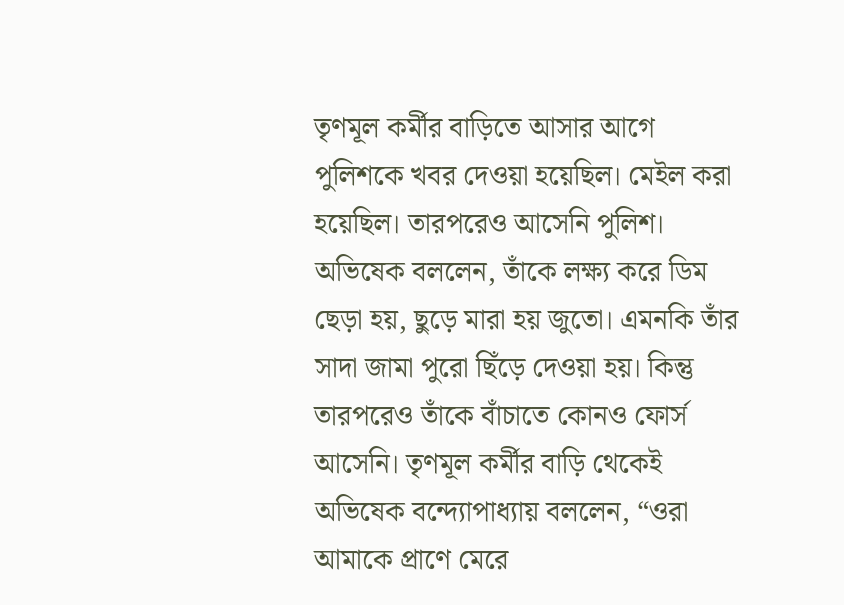তৃণমূল কর্মীর বাড়িতে আসার আগে পুলিশকে খবর দেওয়া হয়েছিল। মেইল করা হয়েছিল। তারপরেও আসেনি পুলিশ।
অভিষেক বললেন, তাঁকে লক্ষ্য করে ডিম ছেড়া হয়, ছুড়ে মারা হয় জুতো। এমনকি তাঁর সাদা জামা পুরো ছিঁড়ে দেওয়া হয়। কিন্তু তারপরেও তাঁকে বাঁচাতে কোনও ফোর্স আসেনি। তৃণমূল কর্মীর বাড়ি থেকেই অভিষেক বন্দ্যোপাধ্যায় বললেন, “ওরা আমাকে প্রাণে মেরে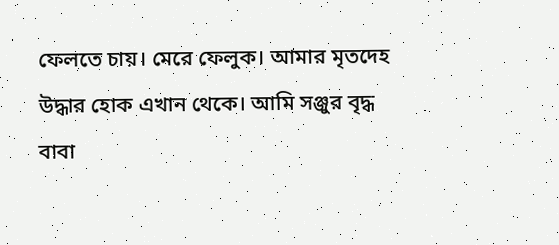ফেলতে চায়। মেরে ফেলুক। আমার মৃতদেহ উদ্ধার হোক এখান থেকে। আমি সঞ্জুর বৃদ্ধ বাবা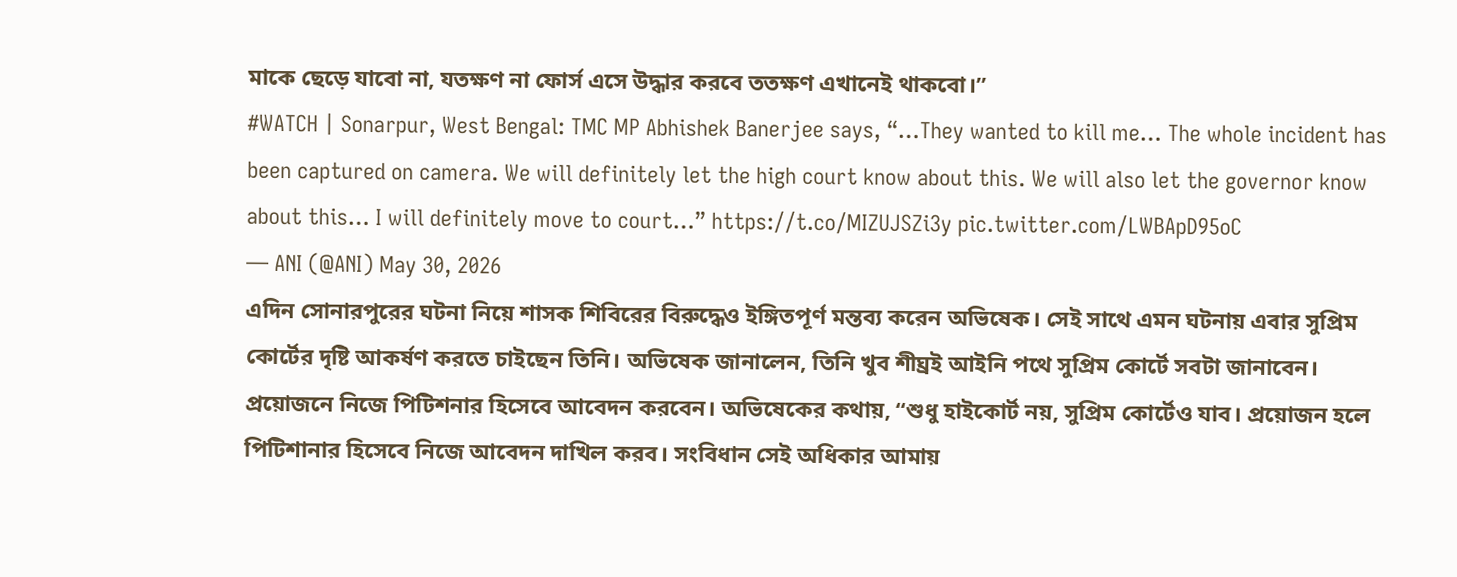মাকে ছেড়ে যাবো না, যতক্ষণ না ফোর্স এসে উদ্ধার করবে ততক্ষণ এখানেই থাকবো।”
#WATCH | Sonarpur, West Bengal: TMC MP Abhishek Banerjee says, “…They wanted to kill me… The whole incident has been captured on camera. We will definitely let the high court know about this. We will also let the governor know about this… I will definitely move to court…” https://t.co/MIZUJSZi3y pic.twitter.com/LWBApD95oC
— ANI (@ANI) May 30, 2026
এদিন সোনারপুরের ঘটনা নিয়ে শাসক শিবিরের বিরুদ্ধেও ইঙ্গিতপূর্ণ মন্তব্য করেন অভিষেক। সেই সাথে এমন ঘটনায় এবার সুপ্রিম কোর্টের দৃষ্টি আকর্ষণ করতে চাইছেন তিনি। অভিষেক জানালেন, তিনি খুব শীঘ্রই আইনি পথে সুপ্রিম কোর্টে সবটা জানাবেন। প্রয়োজনে নিজে পিটিশনার হিসেবে আবেদন করবেন। অভিষেকের কথায়, “শুধু হাইকোর্ট নয়, সুপ্রিম কোর্টেও যাব। প্রয়োজন হলে পিটিশানার হিসেবে নিজে আবেদন দাখিল করব। সংবিধান সেই অধিকার আমায়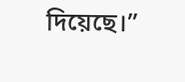দিয়েছে।”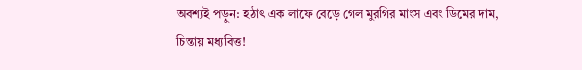অবশ্যই পড়ুন: হঠাৎ এক লাফে বেড়ে গেল মুরগির মাংস এবং ডিমের দাম, চিন্তায় মধ্যবিত্ত!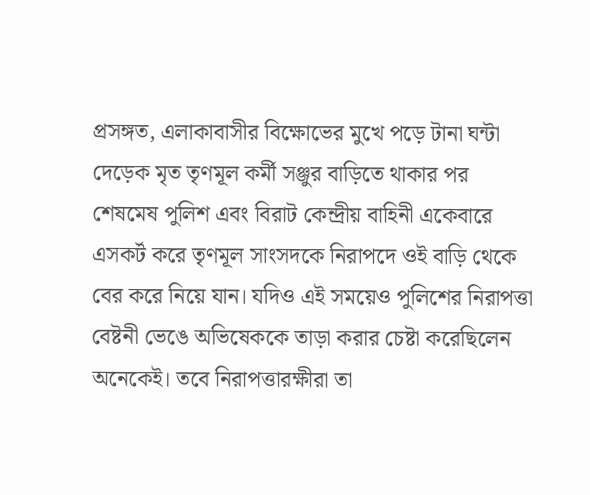প্রসঙ্গত, এলাকাবাসীর বিক্ষোভের মুখে পড়ে টানা ঘন্টা দেড়েক মৃত তৃণমূল কর্মী সঞ্জুর বাড়িতে থাকার পর শেষমেষ পুলিশ এবং বিরাট কেন্দ্রীয় বাহিনী একেবারে এসকর্ট করে তৃণমূল সাংসদকে নিরাপদে ওই বাড়ি থেকে বের করে নিয়ে যান। যদিও এই সময়েও পুলিশের নিরাপত্তা বেষ্টনী ভেঙে অভিষেককে তাড়া করার চেষ্টা করেছিলেন অনেকেই। তবে নিরাপত্তারক্ষীরা তা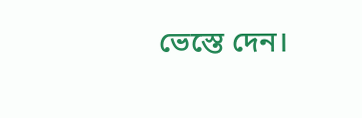ভেস্তে দেন।